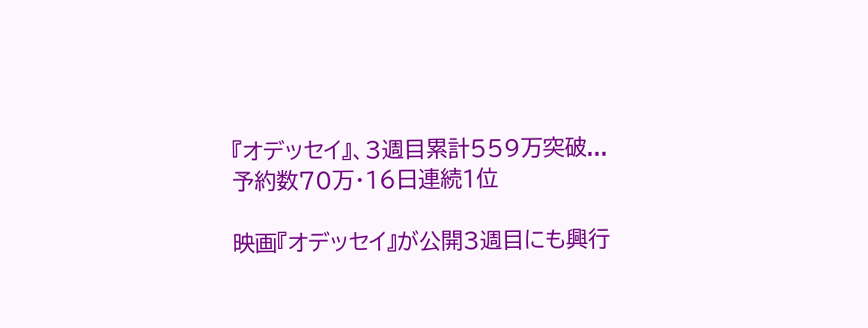『オデッセイ』、3週目累計559万突破...予約数70万・16日連続1位

映画『オデッセイ』が公開3週目にも興行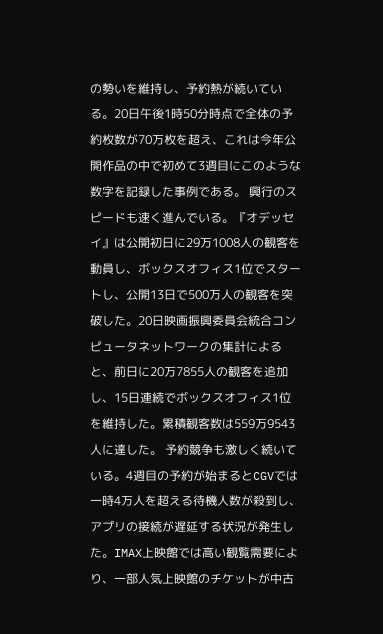の勢いを維持し、予約熱が続いている。20日午後1時50分時点で全体の予約枚数が70万枚を超え、これは今年公開作品の中で初めて3週目にこのような数字を記録した事例である。 興行のスピードも速く進んでいる。『オデッセイ』は公開初日に29万1008人の観客を動員し、ボックスオフィス1位でスタートし、公開13日で500万人の観客を突破した。20日映画振興委員会統合コンピュータネットワークの集計によると、前日に20万7855人の観客を追加し、15日連続でボックスオフィス1位を維持した。累積観客数は559万9543人に達した。 予約競争も激しく続いている。4週目の予約が始まるとCGVでは一時4万人を超える待機人数が殺到し、アプリの接続が遅延する状況が発生した。IMAX上映館では高い観覧需要により、一部人気上映館のチケットが中古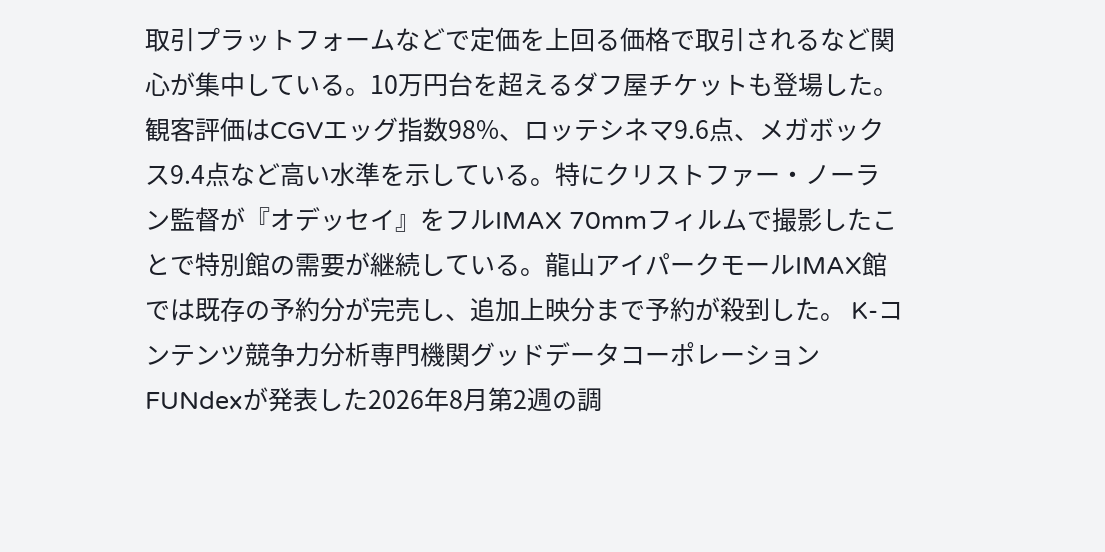取引プラットフォームなどで定価を上回る価格で取引されるなど関心が集中している。10万円台を超えるダフ屋チケットも登場した。 観客評価はCGVエッグ指数98%、ロッテシネマ9.6点、メガボックス9.4点など高い水準を示している。特にクリストファー・ノーラン監督が『オデッセイ』をフルIMAX 70mmフィルムで撮影したことで特別館の需要が継続している。龍山アイパークモールIMAX館では既存の予約分が完売し、追加上映分まで予約が殺到した。 K-コンテンツ競争力分析専門機関グッドデータコーポレーションFUNdexが発表した2026年8月第2週の調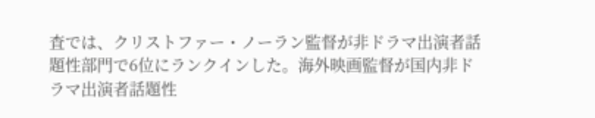査では、クリストファー・ノーラン監督が非ドラマ出演者話題性部門で6位にランクインした。海外映画監督が国内非ドラマ出演者話題性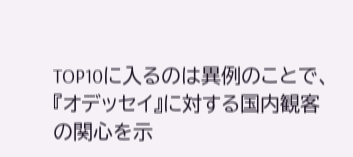TOP10に入るのは異例のことで、『オデッセイ』に対する国内観客の関心を示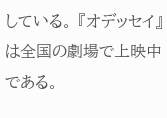している。 『オデッセイ』は全国の劇場で上映中である。